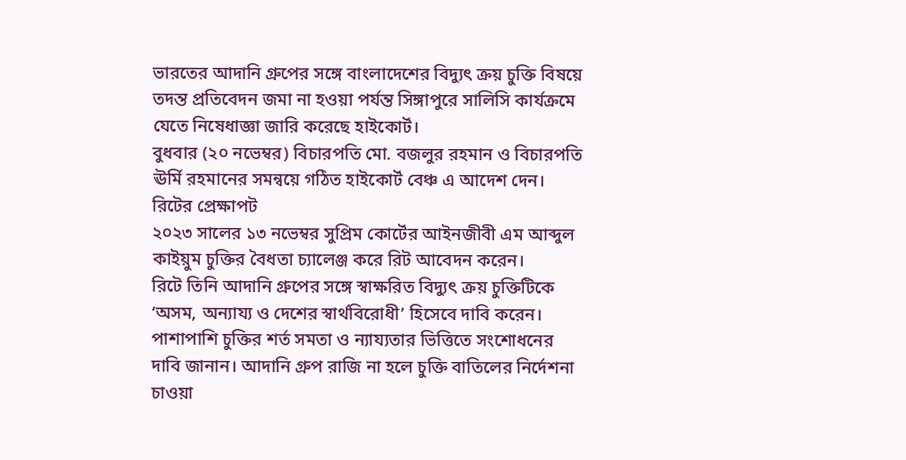ভারতের আদানি গ্রুপের সঙ্গে বাংলাদেশের বিদ্যুৎ ক্রয় চুক্তি বিষয়ে তদন্ত প্রতিবেদন জমা না হওয়া পর্যন্ত সিঙ্গাপুরে সালিসি কার্যক্রমে যেতে নিষেধাজ্ঞা জারি করেছে হাইকোর্ট।
বুধবার (২০ নভেম্বর) বিচারপতি মো. বজলুর রহমান ও বিচারপতি ঊর্মি রহমানের সমন্বয়ে গঠিত হাইকোর্ট বেঞ্চ এ আদেশ দেন।
রিটের প্রেক্ষাপট
২০২৩ সালের ১৩ নভেম্বর সুপ্রিম কোর্টের আইনজীবী এম আব্দুল কাইয়ুম চুক্তির বৈধতা চ্যালেঞ্জ করে রিট আবেদন করেন।
রিটে তিনি আদানি গ্রুপের সঙ্গে স্বাক্ষরিত বিদ্যুৎ ক্রয় চুক্তিটিকে ‘অসম, অন্যায্য ও দেশের স্বার্থবিরোধী’ হিসেবে দাবি করেন। পাশাপাশি চুক্তির শর্ত সমতা ও ন্যায্যতার ভিত্তিতে সংশোধনের দাবি জানান। আদানি গ্রুপ রাজি না হলে চুক্তি বাতিলের নির্দেশনা চাওয়া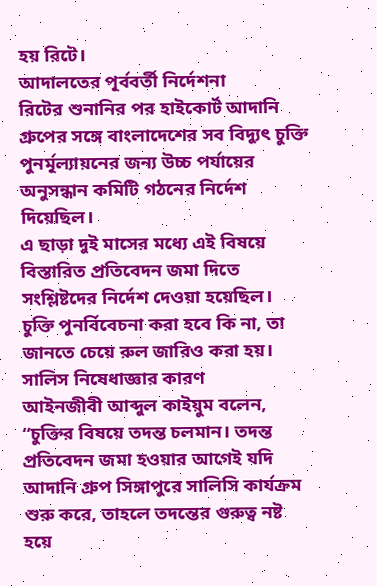হয় রিটে।
আদালতের পূর্ববর্তী নির্দেশনা
রিটের শুনানির পর হাইকোর্ট আদানি গ্রুপের সঙ্গে বাংলাদেশের সব বিদ্যুৎ চুক্তি পুনর্মূল্যায়নের জন্য উচ্চ পর্যায়ের অনুসন্ধান কমিটি গঠনের নির্দেশ দিয়েছিল।
এ ছাড়া দুই মাসের মধ্যে এই বিষয়ে বিস্তারিত প্রতিবেদন জমা দিতে সংশ্লিষ্টদের নির্দেশ দেওয়া হয়েছিল।
চুক্তি পুনর্বিবেচনা করা হবে কি না, তা জানতে চেয়ে রুল জারিও করা হয়।
সালিস নিষেধাজ্ঞার কারণ
আইনজীবী আব্দুল কাইয়ুম বলেন,
“চুক্তির বিষয়ে তদন্ত চলমান। তদন্ত প্রতিবেদন জমা হওয়ার আগেই যদি আদানি গ্রুপ সিঙ্গাপুরে সালিসি কার্যক্রম শুরু করে, তাহলে তদন্তের গুরুত্ব নষ্ট হয়ে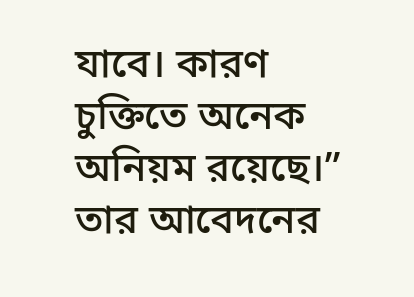যাবে। কারণ চুক্তিতে অনেক অনিয়ম রয়েছে।”
তার আবেদনের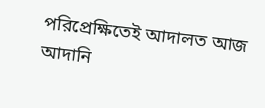পরিপ্রেক্ষিতেই আদালত আজ আদানি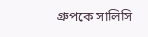গ্রুপকে সালিসি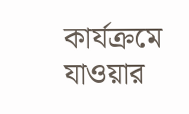কার্যক্রমে যাওয়ার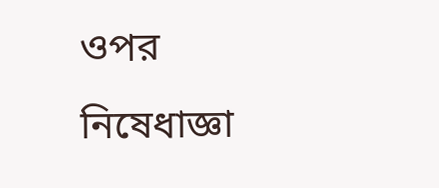ওপর নিষেধাজ্ঞা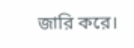জারি করে।